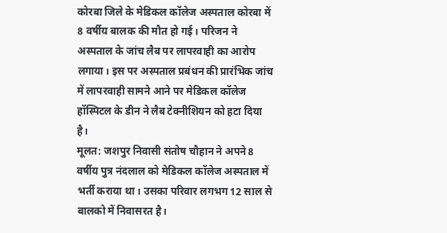कोरबा जिले के मेडिकल कॉलेज अस्पताल कोरबा में 8 वर्षीय बालक की मौत हो गई। परिजन ने अस्पताल के जांच लैब पर लापरवाही का आरोप लगाया। इस पर अस्पताल प्रबंधन की प्रारंभिक जांच में लापरवाही सामने आने पर मेडिकल कॉलेज हॉस्पिटल के डीन ने लैब टेक्नीशियन को हटा दिया है।
मूलत: जशपुर निवासी संतोष चौहान ने अपने 8 वर्षीय पुत्र नंदलाल को मेडिकल कॉलेज अस्पताल में भर्ती कराया था। उसका परिवार लगभग 12 साल से बालको में निवासरत है।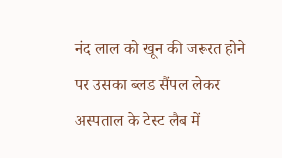नंद लाल को खून की जरूरत होने पर उसका ब्लड सैंपल लेकर अस्पताल के टेस्ट लैब में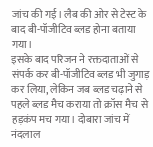जांच की गई। लैब की ओर से टेस्ट के बाद बी-पॉजीटिव ब्लड होना बताया गया।
इसके बाद परिजन ने रक्तदाताओं से संपर्क कर बी-पॉजीटिव ब्लड भी जुगाड़ कर लिया, लेकिन जब ब्लड चढ़ाने से पहले ब्लड मैच कराया तो क्रॉस मैच से हड़कंप मच गया। दोबारा जांच में नंदलाल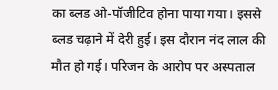का ब्लड ओ-पॉजीटिव होना पाया गया। इससे ब्लड चढ़ाने में देरी हुई। इस दौरान नंद लाल की मौत हो गई। परिजन के आरोप पर अस्पताल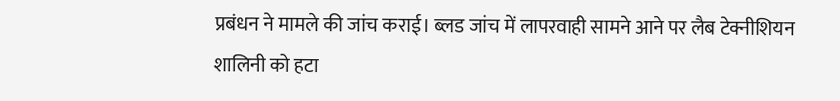प्रबंधन ने मामले की जांच कराई। ब्लड जांच में लापरवाही सामने आने पर लैब टेक्नीशियन शालिनी को हटा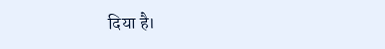दिया है।